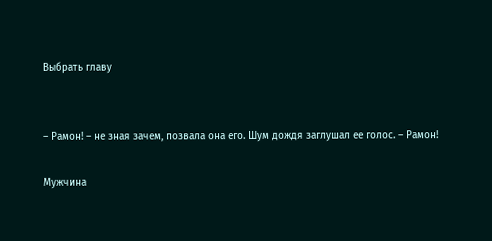Выбрать главу


– Рамон! – не зная зачем, позвала она его. Шум дождя заглушал ее голос. – Рамон!

Мужчина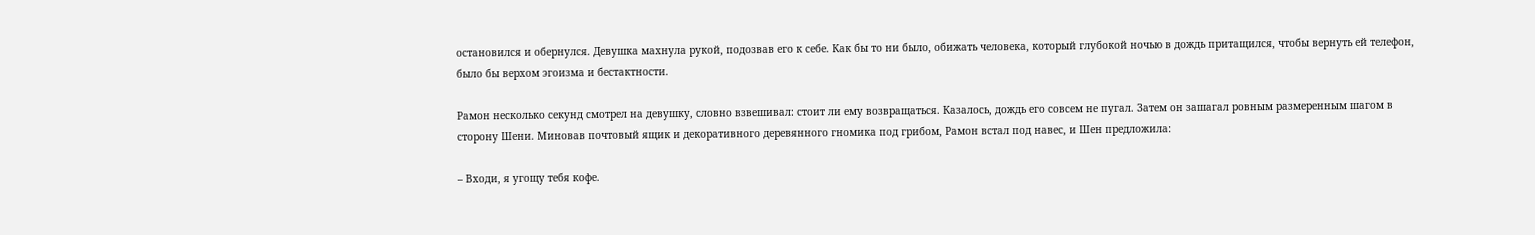остановился и обернулся. Девушка махнула рукой, подозвав его к себе. Как бы то ни было, обижать человека, который глубокой ночью в дождь притащился, чтобы вернуть ей телефон, было бы верхом эгоизма и бестактности.

Рамон несколько секунд смотрел на девушку, словно взвешивал: стоит ли ему возвращаться. Казалось, дождь его совсем не пугал. Затем он зашагал ровным размеренным шагом в сторону Шени. Миновав почтовый ящик и декоративного деревянного гномика под грибом, Рамон встал под навес, и Шен предложила:

– Входи, я угощу тебя кофе.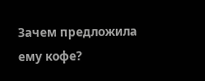Зачем предложила ему кофе?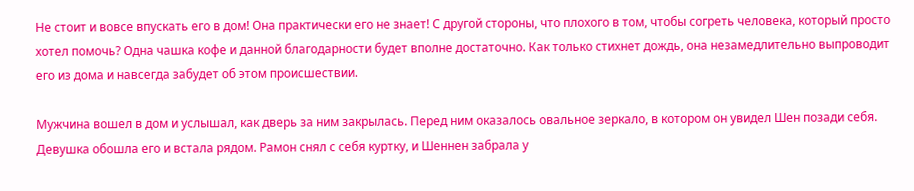Не стоит и вовсе впускать его в дом! Она практически его не знает! С другой стороны, что плохого в том, чтобы согреть человека, который просто хотел помочь? Одна чашка кофе и данной благодарности будет вполне достаточно. Как только стихнет дождь, она незамедлительно выпроводит его из дома и навсегда забудет об этом происшествии.

Мужчина вошел в дом и услышал, как дверь за ним закрылась. Перед ним оказалось овальное зеркало, в котором он увидел Шен позади себя. Девушка обошла его и встала рядом. Рамон снял с себя куртку, и Шеннен забрала у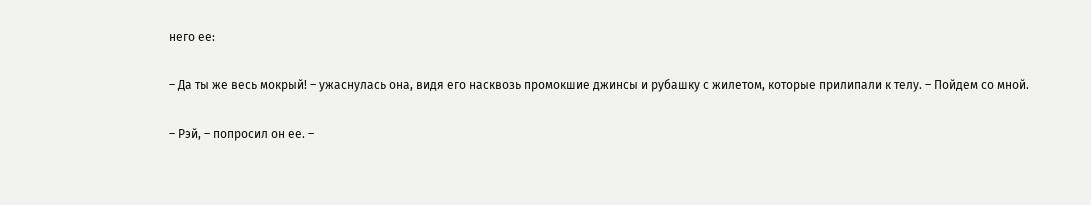него ее:

– Да ты же весь мокрый! – ужаснулась она, видя его насквозь промокшие джинсы и рубашку с жилетом, которые прилипали к телу. – Пойдем со мной.

– Рэй, – попросил он ее. –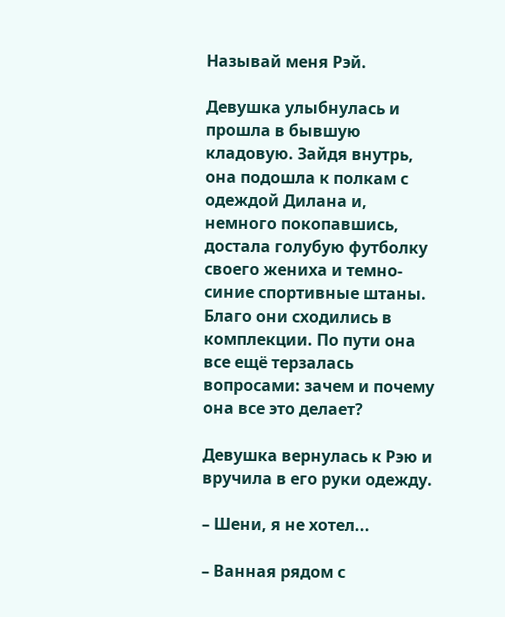Называй меня Рэй.

Девушка улыбнулась и прошла в бывшую кладовую. Зайдя внутрь, она подошла к полкам с одеждой Дилана и, немного покопавшись, достала голубую футболку своего жениха и темно-синие спортивные штаны. Благо они сходились в комплекции. По пути она все ещё терзалась вопросами: зачем и почему она все это делает?

Девушка вернулась к Рэю и вручила в его руки одежду.

– Шени, я не хотел...

– Ванная рядом с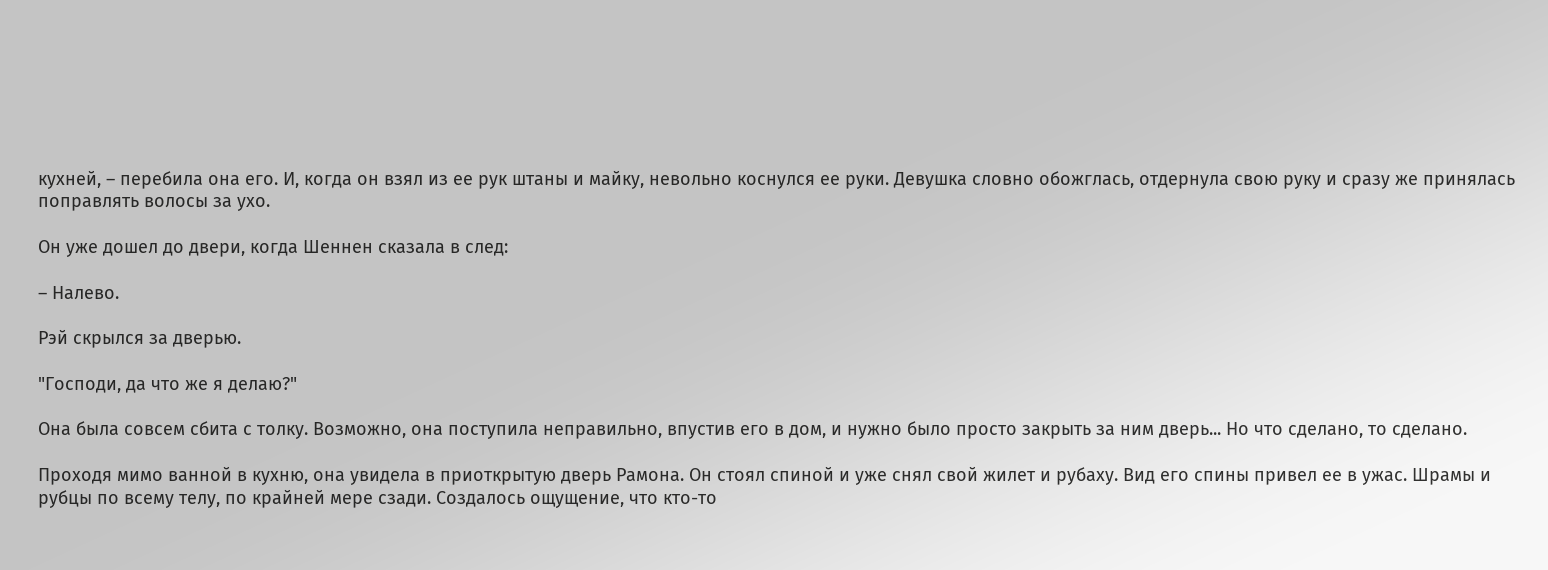кухней, – перебила она его. И, когда он взял из ее рук штаны и майку, невольно коснулся ее руки. Девушка словно обожглась, отдернула свою руку и сразу же принялась поправлять волосы за ухо.

Он уже дошел до двери, когда Шеннен сказала в след:

– Налево.

Рэй скрылся за дверью.

"Господи, да что же я делаю?"

Она была совсем сбита с толку. Возможно, она поступила неправильно, впустив его в дом, и нужно было просто закрыть за ним дверь... Но что сделано, то сделано.

Проходя мимо ванной в кухню, она увидела в приоткрытую дверь Рамона. Он стоял спиной и уже снял свой жилет и рубаху. Вид его спины привел ее в ужас. Шрамы и рубцы по всему телу, по крайней мере сзади. Создалось ощущение, что кто-то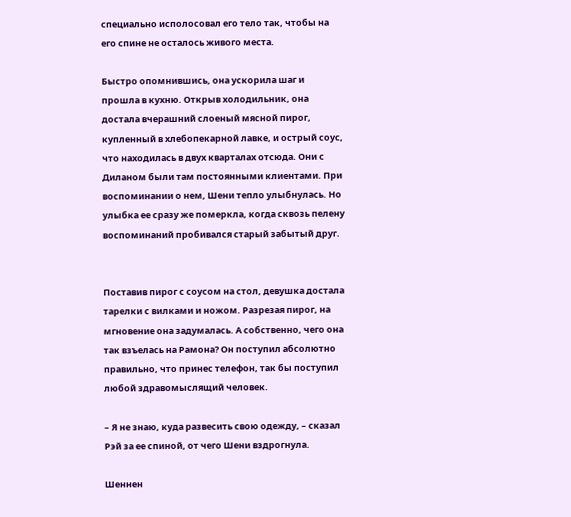специально исполосовал его тело так, чтобы на его спине не осталось живого места.

Быстро опомнившись, она ускорила шаг и прошла в кухню. Открыв холодильник, она достала вчерашний слоеный мясной пирог, купленный в хлебопекарной лавке, и острый соус, что находилась в двух кварталах отсюда. Они с Диланом были там постоянными клиентами. При воспоминании о нем, Шени тепло улыбнулась. Но улыбка ее сразу же померкла, когда сквозь пелену воспоминаний пробивался старый забытый друг.


Поставив пирог с соусом на стол, девушка достала тарелки с вилками и ножом. Разрезая пирог, на мгновение она задумалась. А собственно, чего она так взъелась на Рамона? Он поступил абсолютно правильно, что принес телефон, так бы поступил любой здравомыслящий человек.

– Я не знаю, куда развесить свою одежду, – сказал Рэй за ее спиной, от чего Шени вздрогнула.

Шеннен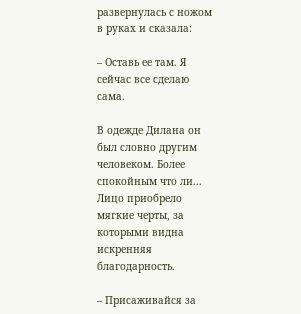развернулась с ножом в руках и сказала:

– Оставь ее там. Я сейчас все сделаю сама.

В одежде Дилана он был словно другим человеком. Более спокойным что ли... Лицо приобрело мягкие черты, за которыми видна искренняя благодарность.

– Присаживайся за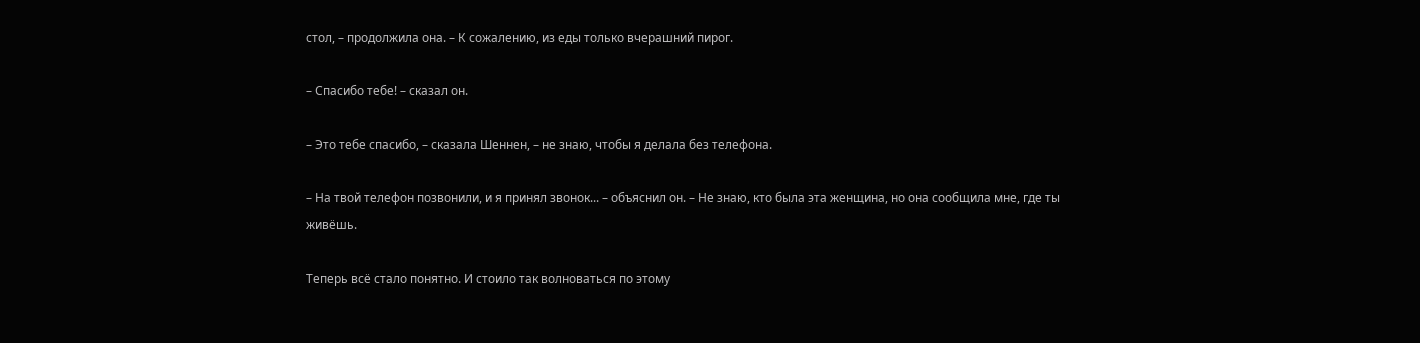стол, – продолжила она. – К сожалению, из еды только вчерашний пирог.

– Спасибо тебе! – сказал он.

– Это тебе спасибо, – сказала Шеннен, – не знаю, чтобы я делала без телефона.

– На твой телефон позвонили, и я принял звонок... – объяснил он. – Не знаю, кто была эта женщина, но она сообщила мне, где ты живёшь.

Теперь всё стало понятно. И стоило так волноваться по этому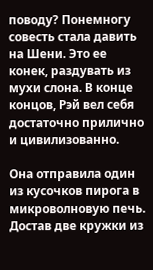поводу? Понемногу совесть стала давить на Шени. Это ее конек, раздувать из мухи слона. В конце концов, Рэй вел себя достаточно прилично и цивилизованно.

Она отправила один из кусочков пирога в микроволновую печь. Достав две кружки из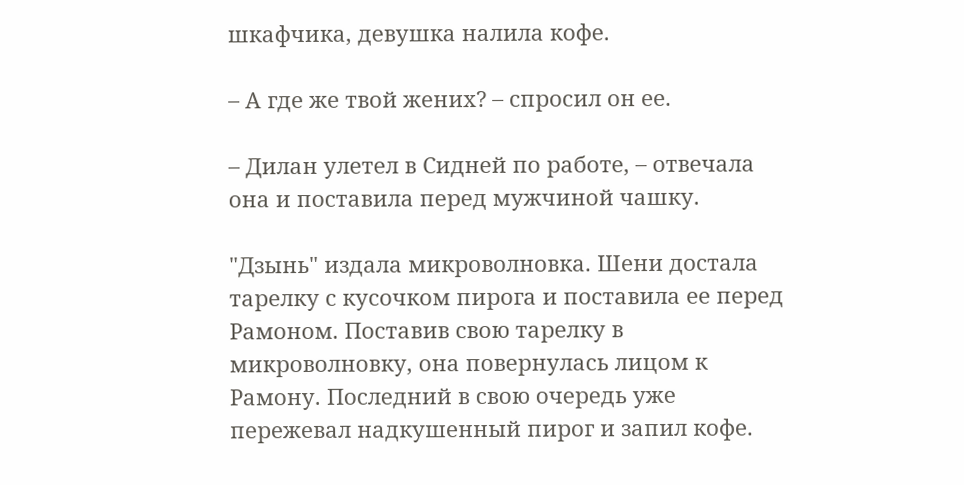шкафчика, девушка налила кофе.

– А где же твой жених? – спросил он ее.

– Дилан улетел в Сидней по работе, – отвечала она и поставила перед мужчиной чашку.

"Дзынь" издала микроволновка. Шени достала тарелку с кусочком пирога и поставила ее перед Рамоном. Поставив свою тарелку в микроволновку, она повернулась лицом к Рамону. Последний в свою очередь уже пережевал надкушенный пирог и запил кофе.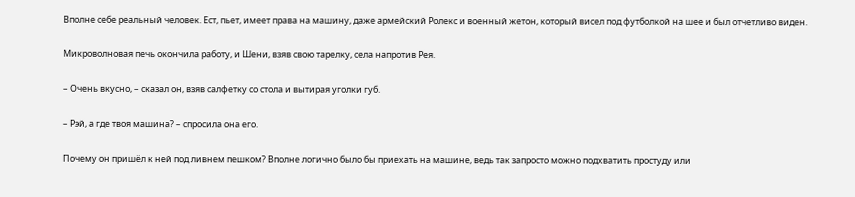Вполне себе реальный человек. Ест, пьет, имеет права на машину, даже армейский Ролекс и военный жетон, который висел под футболкой на шее и был отчетливо виден.

Микроволновая печь окончила работу, и Шени, взяв свою тарелку, села напротив Рея.

– Очень вкусно, – сказал он, взяв салфетку со стола и вытирая уголки губ.

– Рэй, а где твоя машина? – спросила она его.

Почему он пришёл к ней под ливнем пешком? Вполне логично было бы приехать на машине, ведь так запросто можно подхватить простуду или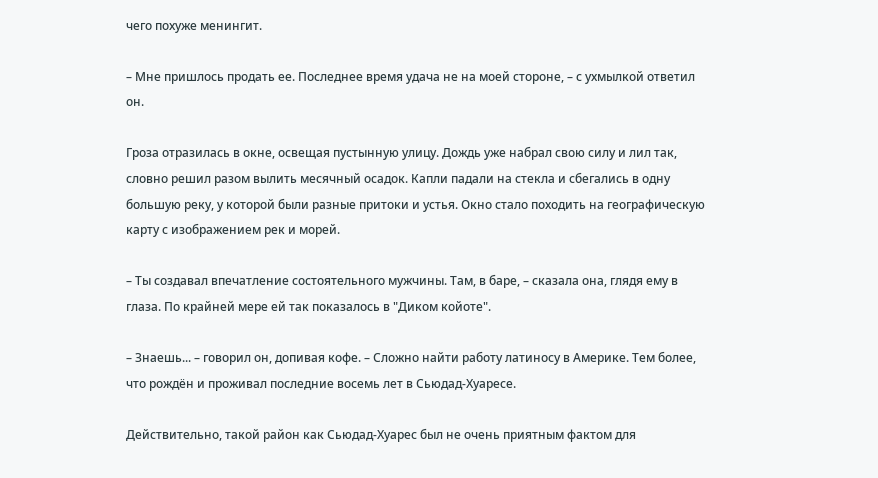чего похуже менингит.

– Мне пришлось продать ее. Последнее время удача не на моей стороне, – с ухмылкой ответил он.

Гроза отразилась в окне, освещая пустынную улицу. Дождь уже набрал свою силу и лил так, словно решил разом вылить месячный осадок. Капли падали на стекла и сбегались в одну большую реку, у которой были разные притоки и устья. Окно стало походить на географическую карту с изображением рек и морей.

– Ты создавал впечатление состоятельного мужчины. Там, в баре, – сказала она, глядя ему в глаза. По крайней мере ей так показалось в "Диком койоте".

– Знаешь... – говорил он, допивая кофе. – Сложно найти работу латиносу в Америке. Тем более, что рождён и проживал последние восемь лет в Сьюдад-Хуаресе.

Действительно, такой район как Сьюдад-Хуарес был не очень приятным фактом для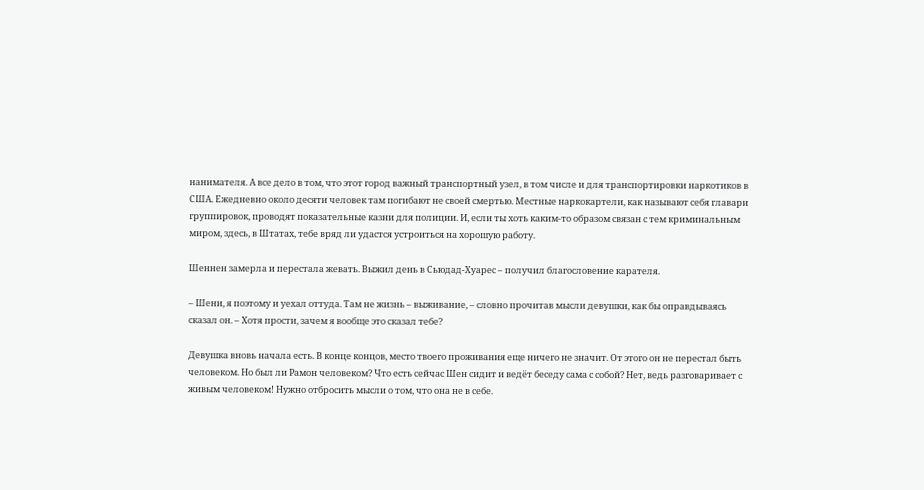нанимателя. А все дело в том, что этот город важный транспортный узел, в том числе и для транспортировки наркотиков в США. Ежедневно около десяти человек там погибают не своей смертью. Местные наркокартели, как называют себя главари группировок, проводят показательные казни для полиции. И, если ты хоть каким-то образом связан с тем криминальным миром, здесь, в Штатах, тебе вряд ли удастся устроиться на хорошую работу.

Шеннен замерла и перестала жевать. Выжил день в Сьюдад-Хуарес – получил благословение карателя.

– Шени, я поэтому и уехал оттуда. Там не жизнь – выживание, – словно прочитав мысли девушки, как бы оправдываясь сказал он. – Хотя прости, зачем я вообще это сказал тебе?

Девушка вновь начала есть. В конце концов, место твоего проживания еще ничего не значит. От этого он не перестал быть человеком. Но был ли Рамон человеком? Что есть сейчас Шен сидит и ведёт беседу сама с собой? Нет, ведь разговаривает с живым человеком! Нужно отбросить мысли о том, что она не в себе.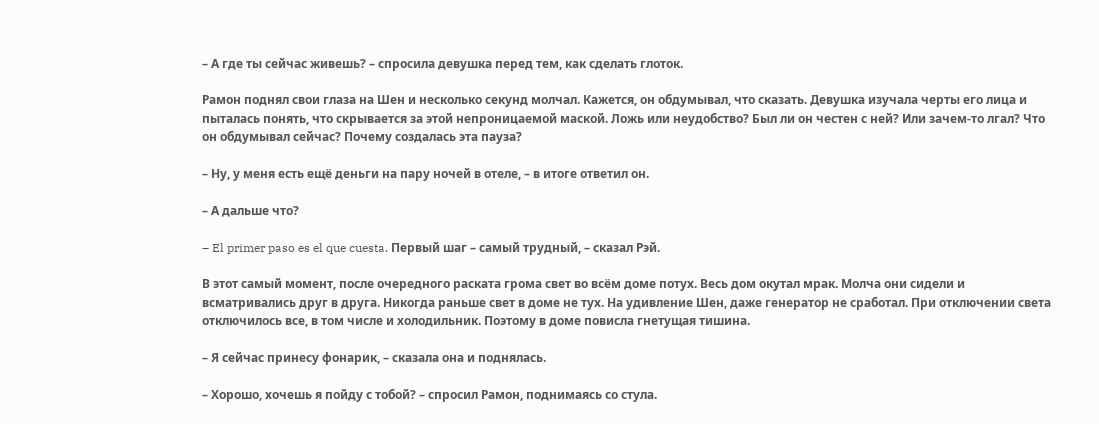– А где ты сейчас живешь? – спросила девушка перед тем, как сделать глоток.

Рамон поднял свои глаза на Шен и несколько секунд молчал. Кажется, он обдумывал, что сказать. Девушка изучала черты его лица и пыталась понять, что скрывается за этой непроницаемой маской. Ложь или неудобство? Был ли он честен с ней? Или зачем-то лгал? Что он обдумывал сейчас? Почему создалась эта пауза?

– Ну, у меня есть ещё деньги на пару ночей в отеле, – в итоге ответил он.

– А дальше что?

– El primer paso es el que cuesta. Первый шаг – самый трудный, – сказал Рэй.

В этот самый момент, после очередного раската грома свет во всём доме потух. Весь дом окутал мрак. Молча они сидели и всматривались друг в друга. Никогда раньше свет в доме не тух. На удивление Шен, даже генератор не сработал. При отключении света отключилось все, в том числе и холодильник. Поэтому в доме повисла гнетущая тишина.

– Я сейчас принесу фонарик, – сказала она и поднялась.

– Хорошо, хочешь я пойду с тобой? – спросил Рамон, поднимаясь со стула.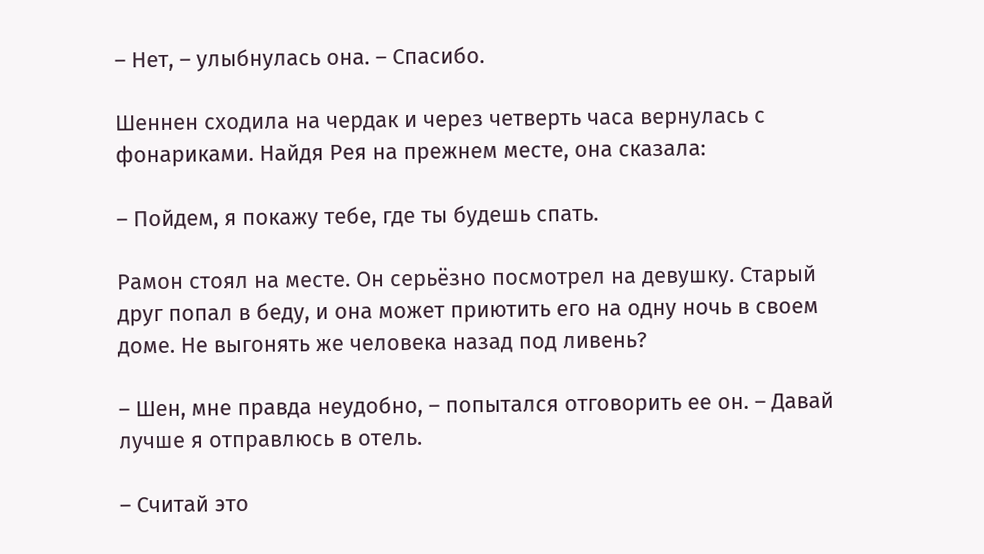– Нет, – улыбнулась она. – Спасибо.

Шеннен сходила на чердак и через четверть часа вернулась с фонариками. Найдя Рея на прежнем месте, она сказала:

– Пойдем, я покажу тебе, где ты будешь спать.

Рамон стоял на месте. Он серьёзно посмотрел на девушку. Старый друг попал в беду, и она может приютить его на одну ночь в своем доме. Не выгонять же человека назад под ливень?

– Шен, мне правда неудобно, – попытался отговорить ее он. – Давай лучше я отправлюсь в отель.

– Считай это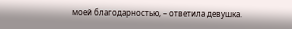моей благодарностью, – ответила девушка.